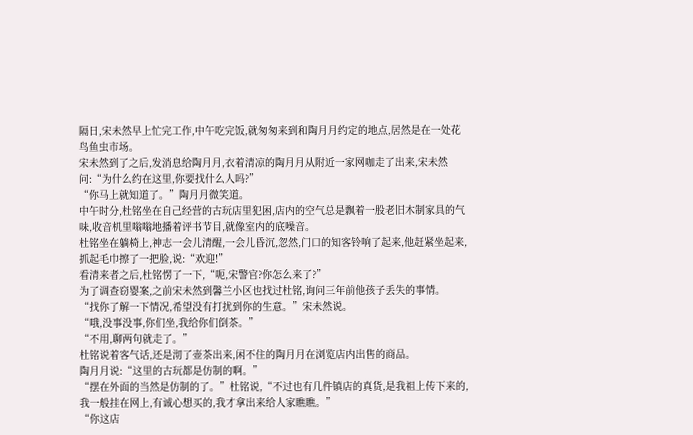隔日,宋未然早上忙完工作,中午吃完饭,就匆匆来到和陶月月约定的地点,居然是在一处花鸟鱼虫市场。
宋未然到了之后,发消息给陶月月,衣着清凉的陶月月从附近一家网咖走了出来,宋未然问:“为什么约在这里,你要找什么人吗?”
“你马上就知道了。”陶月月微笑道。
中午时分,杜铭坐在自己经营的古玩店里犯困,店内的空气总是飘着一股老旧木制家具的气味,收音机里嗡嗡地播着评书节目,就像室内的底噪音。
杜铭坐在躺椅上,神志一会儿清醒,一会儿昏沉,忽然,门口的知客铃响了起来,他赶紧坐起来,抓起毛巾擦了一把脸,说:“欢迎!”
看清来者之后,杜铭愣了一下,“呃,宋警官?你怎么来了?”
为了调查窃婴案,之前宋未然到馨兰小区也找过杜铭,询问三年前他孩子丢失的事情。
“找你了解一下情况,希望没有打扰到你的生意。”宋未然说。
“哦,没事没事,你们坐,我给你们倒茶。”
“不用,聊两句就走了。”
杜铭说着客气话,还是沏了壶茶出来,闲不住的陶月月在浏览店内出售的商品。
陶月月说:“这里的古玩都是仿制的啊。”
“摆在外面的当然是仿制的了。”杜铭说,“不过也有几件镇店的真货,是我祖上传下来的,我一般挂在网上,有诚心想买的,我才拿出来给人家瞧瞧。”
“你这店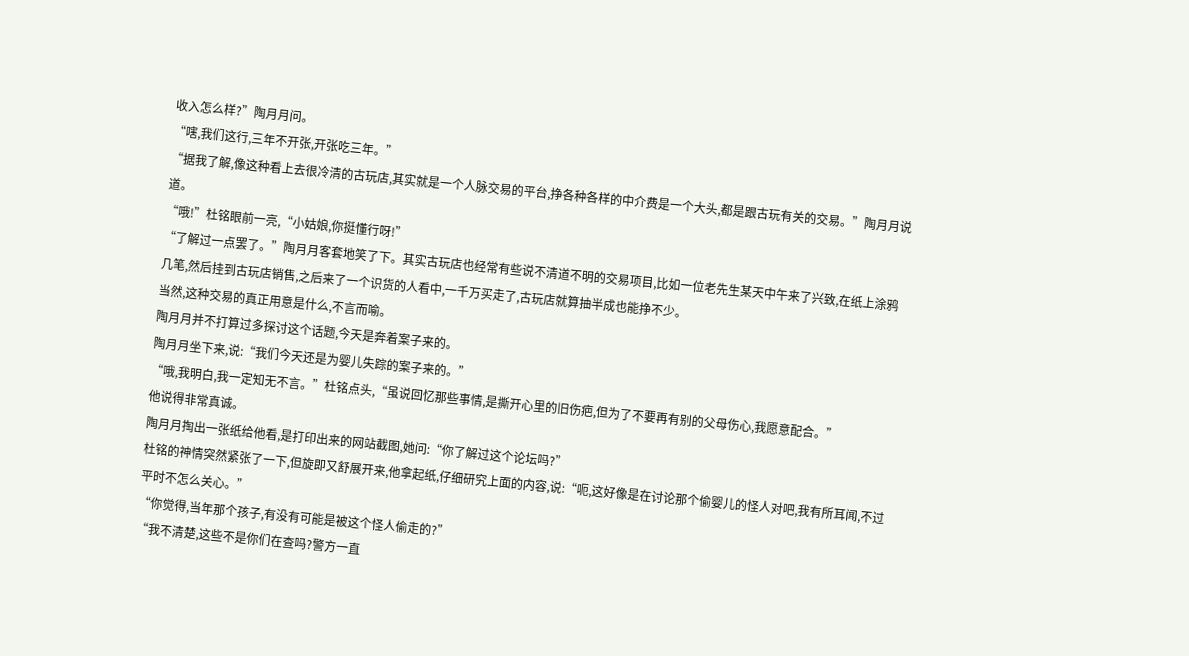收入怎么样?”陶月月问。
“嗐,我们这行,三年不开张,开张吃三年。”
“据我了解,像这种看上去很冷清的古玩店,其实就是一个人脉交易的平台,挣各种各样的中介费是一个大头,都是跟古玩有关的交易。”陶月月说道。
“哦!”杜铭眼前一亮,“小姑娘,你挺懂行呀!”
“了解过一点罢了。”陶月月客套地笑了下。其实古玩店也经常有些说不清道不明的交易项目,比如一位老先生某天中午来了兴致,在纸上涂鸦几笔,然后挂到古玩店销售,之后来了一个识货的人看中,一千万买走了,古玩店就算抽半成也能挣不少。
当然,这种交易的真正用意是什么,不言而喻。
陶月月并不打算过多探讨这个话题,今天是奔着案子来的。
陶月月坐下来,说:“我们今天还是为婴儿失踪的案子来的。”
“哦,我明白,我一定知无不言。”杜铭点头,“虽说回忆那些事情,是撕开心里的旧伤疤,但为了不要再有别的父母伤心,我愿意配合。”
他说得非常真诚。
陶月月掏出一张纸给他看,是打印出来的网站截图,她问:“你了解过这个论坛吗?”
杜铭的神情突然紧张了一下,但旋即又舒展开来,他拿起纸,仔细研究上面的内容,说:“呃,这好像是在讨论那个偷婴儿的怪人对吧,我有所耳闻,不过平时不怎么关心。”
“你觉得,当年那个孩子,有没有可能是被这个怪人偷走的?”
“我不清楚,这些不是你们在查吗?警方一直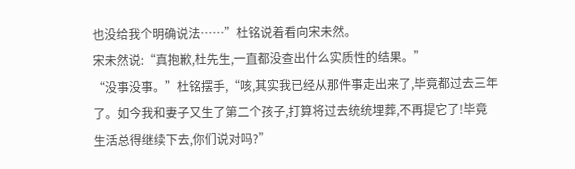也没给我个明确说法……”杜铭说着看向宋未然。
宋未然说:“真抱歉,杜先生,一直都没查出什么实质性的结果。”
“没事没事。”杜铭摆手,“咳,其实我已经从那件事走出来了,毕竟都过去三年了。如今我和妻子又生了第二个孩子,打算将过去统统埋葬,不再提它了!毕竟生活总得继续下去,你们说对吗?”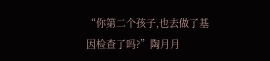“你第二个孩子,也去做了基因检查了吗?”陶月月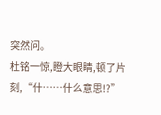突然问。
杜铭一惊,瞪大眼睛,顿了片刻,“什……什么意思!?”